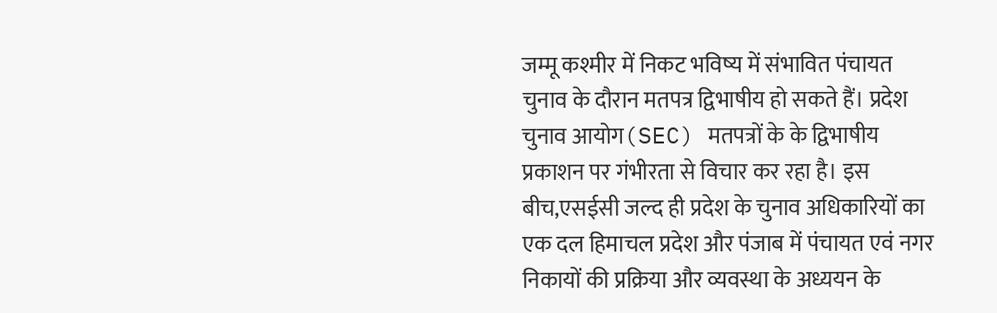जम्मू कश्मीर में निकट भविष्य में संभावित पंचायत चुनाव के दौरान मतपत्र द्विभाषीय हो सकते हैं। प्रदेश चुनाव आयोग(SEC) मतपत्रों के के द्विभाषीय प्रकाशन पर गंभीरता से विचार कर रहा है। इस बीच,एसईसी जल्द ही प्रदेश के चुनाव अधिकारियों का एक दल हिमाचल प्रदेश और पंजाब में पंचायत एवं नगर निकायों की प्रक्रिया और व्यवस्था के अध्ययन के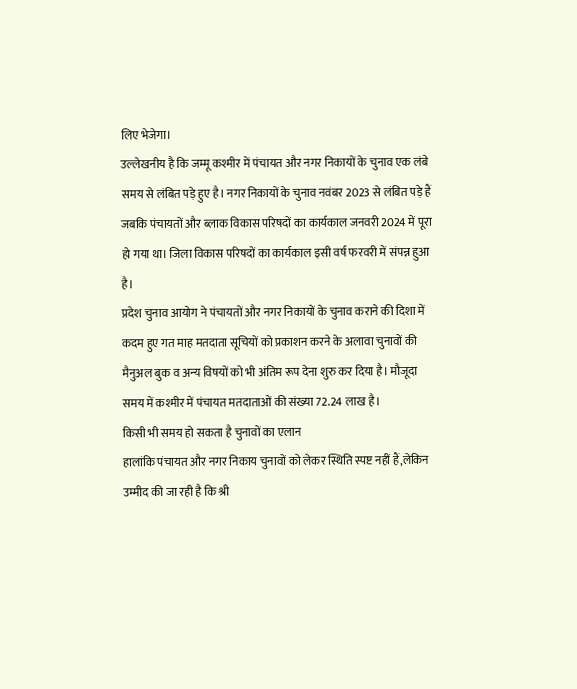लिए भेजेगा।
उल्लेखनीय है कि जम्मू कश्मीर में पंचायत और नगर निकायों के चुनाव एक लंबे समय से लंबित पड़े हुए है। नगर निकायों के चुनाव नवंबर 2023 से लंबित पड़े हैं जबकि पंचायतों और ब्लाक विकास परिषदों का कार्यकाल जनवरी 2024 में पूरा हो गया था। जिला विकास परिषदों का कार्यकाल इसी वर्ष फरवरी में संपन्न हुआ है।
प्रदेश चुनाव आयोग ने पंचायतों और नगर निकायों के चुनाव कराने की दिशा में कदम हुए गत माह मतदाता सूचियों को प्रकाशन करने के अलावा चुनावों की मैनुअल बुक व अन्य विषयों को भी अंतिम रूप देना शुरु कर दिया है। मौजूदा समय में कश्मीर में पंचायत मतदाताओं की संख्या 72.24 लाख है।
किसी भी समय हो सकता है चुनावों का एलान
हालांकि पंचायत और नगर निकाय चुनावों को लेकर स्थिति स्पष्ट नहीं हैं,लेकिन उम्मीद की जा रही है कि श्री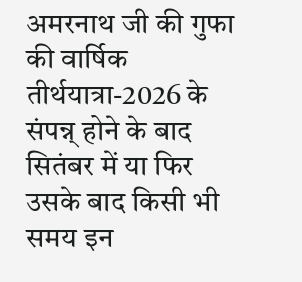अमरनाथ जी की गुफा की वार्षिक तीर्थयात्रा-2026 के संपन्न् होने के बाद सितंबर में या फिर उसके बाद किसी भी समय इन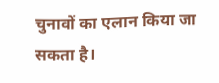चुनावों का एलान किया जा सकता है।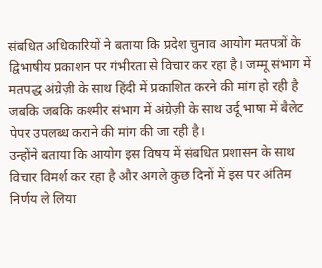संबधित अधिकारियों ने बताया कि प्रदेश चुनाव आयोग मतपत्रों के द्विभाषीय प्रकाशन पर गंभीरता से विचार कर रहा है। जम्मू संभाग में मतपद्ध अंग्रेज़ी के साथ हिंदी में प्रकाशित करने की मांग हो रही है जबकि जबकि कश्मीर संभाग में अंग्रेज़ी के साथ उर्दू भाषा में बैलेट पेपर उपलब्ध कराने की मांग की जा रही है।
उन्होंने बताया कि आयोग इस विषय में संबधित प्रशासन के साथ विचार विमर्श कर रहा है और अगले कुछ दिनों में इस पर अंतिम निर्णय ले लिया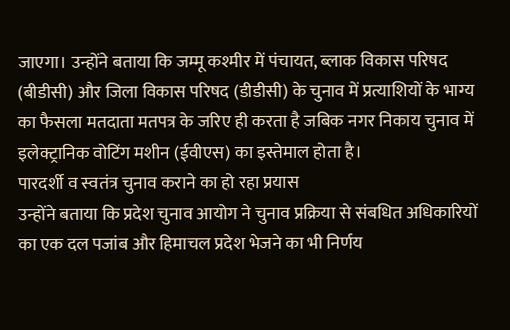जाएगा। उन्होंने बताया कि जम्मू कश्मीर में पंचायत, ब्लाक विकास परिषद (बीडीसी) और जिला विकास परिषद (डीडीसी) के चुनाव में प्रत्याशियों के भाग्य का फैसला मतदाता मतपत्र के जरिए ही करता है जबिक नगर निकाय चुनाव में इलेक्ट्रानिक वोटिंग मशीन (ईवीएस) का इस्तेमाल होता है।
पारदर्शी व स्वतंत्र चुनाव कराने का हो रहा प्रयास
उन्होंने बताया कि प्रदेश चुनाव आयोग ने चुनाव प्रक्रिया से संबधित अधिकारियों का एक दल पजांब और हिमाचल प्रदेश भेजने का भी निर्णय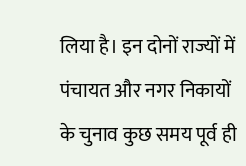लिया है। इन दोनों राज्यों में पंचायत और नगर निकायों के चुनाव कुछ समय पूर्व ही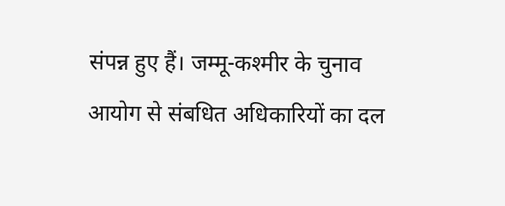संपन्न हुए हैं। जम्मू-कश्मीर के चुनाव आयोग से संबधित अधिकारियों का दल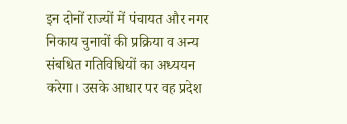इन दोनों राज्यों में पंचायत और नगर निकाय चुनावों की प्रक्रिया व अन्य संबधित गतिविधियों का अध्ययन करेगा। उसके आधार पर वह प्रदेश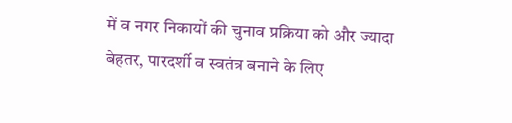में व नगर निकायों की चुनाव प्रक्रिया को और ज्यादा बेहतर, पारदर्शी व स्वतंत्र बनाने के लिए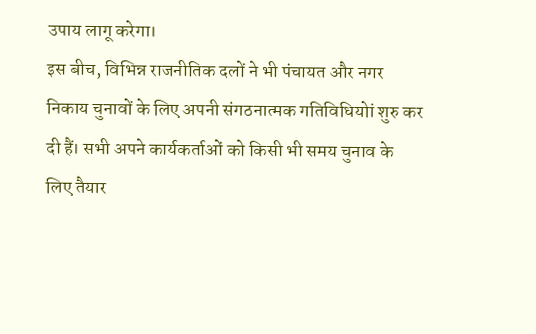उपाय लागू करेगा।
इस बीच, विभिन्न राजनीतिक दलों ने भी पंचायत और नगर निकाय चुनावों के लिए अपनी संगठनात्मक गतिविधियोां शुरु कर दी हैं। सभी अपने कार्यकर्ताओं को किसी भी समय चुनाव के लिए तैयार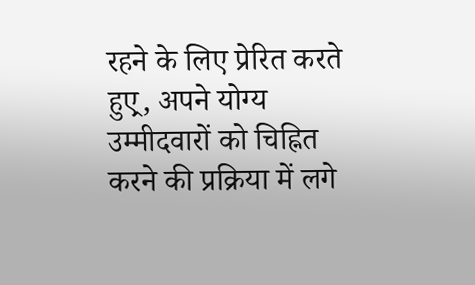रहने के लिए प्रेरित करते हुए्र, अपने योग्य उम्मीदवारों को चिह्नित करने की प्रक्रिया में लगे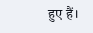हुए हैं।